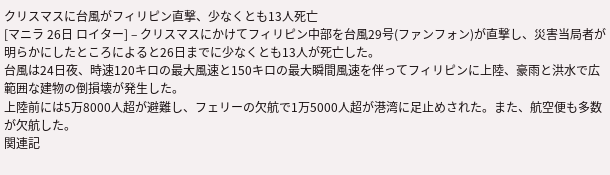クリスマスに台風がフィリピン直撃、少なくとも13人死亡
[マニラ 26日 ロイター] – クリスマスにかけてフィリピン中部を台風29号(ファンフォン)が直撃し、災害当局者が明らかにしたところによると26日までに少なくとも13人が死亡した。
台風は24日夜、時速120キロの最大風速と150キロの最大瞬間風速を伴ってフィリピンに上陸、豪雨と洪水で広範囲な建物の倒損壊が発生した。
上陸前には5万8000人超が避難し、フェリーの欠航で1万5000人超が港湾に足止めされた。また、航空便も多数が欠航した。
関連記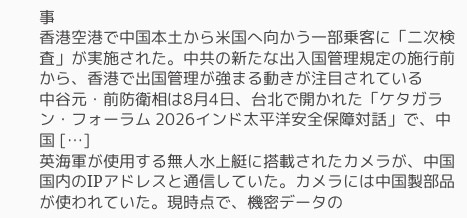事
香港空港で中国本土から米国へ向かう一部乗客に「二次検査」が実施された。中共の新たな出入国管理規定の施行前から、香港で出国管理が強まる動きが注目されている
中谷元・前防衛相は8月4日、台北で開かれた「ケタガラン・フォーラム 2026インド太平洋安全保障対話」で、中国 […]
英海軍が使用する無人水上艇に搭載されたカメラが、中国国内のIPアドレスと通信していた。カメラには中国製部品が使われていた。現時点で、機密データの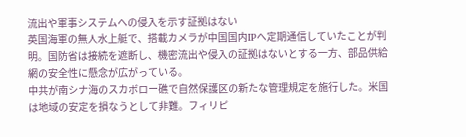流出や軍事システムへの侵入を示す証拠はない
英国海軍の無人水上艇で、搭載カメラが中国国内IPへ定期通信していたことが判明。国防省は接続を遮断し、機密流出や侵入の証拠はないとする一方、部品供給網の安全性に懸念が広がっている。
中共が南シナ海のスカボロー礁で自然保護区の新たな管理規定を施行した。米国は地域の安定を損なうとして非難。フィリピ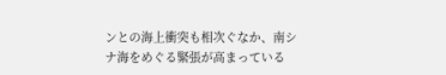ンとの海上衝突も相次ぐなか、南シナ海をめぐる緊張が高まっている